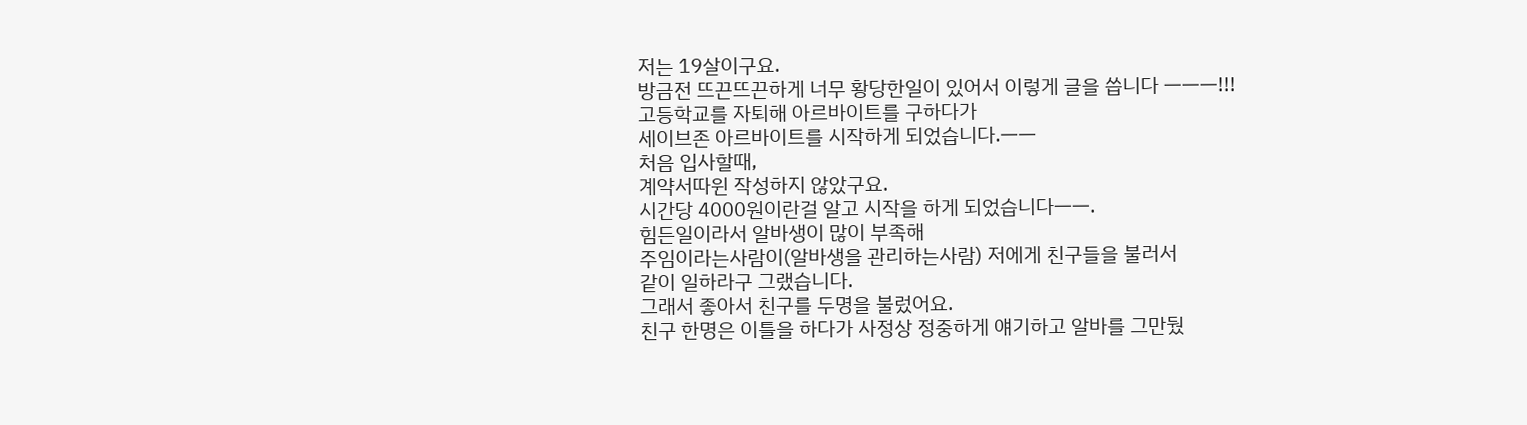저는 19살이구요.
방금전 뜨끈뜨끈하게 너무 황당한일이 있어서 이렇게 글을 씁니다 ㅡㅡㅡ!!!
고등학교를 자퇴해 아르바이트를 구하다가
세이브존 아르바이트를 시작하게 되었습니다.ㅡㅡ
처음 입사할때,
계약서따윈 작성하지 않았구요.
시간당 4000원이란걸 알고 시작을 하게 되었습니다ㅡㅡ.
힘든일이라서 알바생이 많이 부족해
주임이라는사람이(알바생을 관리하는사람) 저에게 친구들을 불러서
같이 일하라구 그랬습니다.
그래서 좋아서 친구를 두명을 불렀어요.
친구 한명은 이틀을 하다가 사정상 정중하게 얘기하고 알바를 그만뒀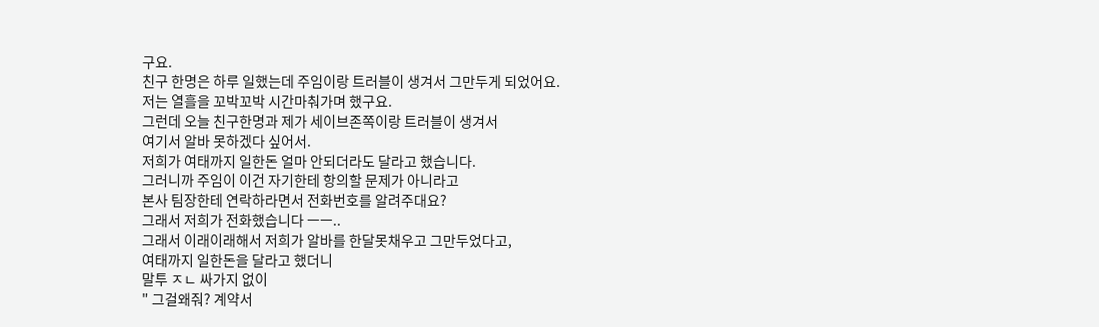구요.
친구 한명은 하루 일했는데 주임이랑 트러블이 생겨서 그만두게 되었어요.
저는 열흘을 꼬박꼬박 시간마춰가며 했구요.
그런데 오늘 친구한명과 제가 세이브존쪽이랑 트러블이 생겨서
여기서 알바 못하겠다 싶어서.
저희가 여태까지 일한돈 얼마 안되더라도 달라고 했습니다.
그러니까 주임이 이건 자기한테 항의할 문제가 아니라고
본사 팀장한테 연락하라면서 전화번호를 알려주대요?
그래서 저희가 전화했습니다 ㅡㅡ..
그래서 이래이래해서 저희가 알바를 한달못채우고 그만두었다고,
여태까지 일한돈을 달라고 했더니
말투 ㅈㄴ 싸가지 없이
" 그걸왜줘? 계약서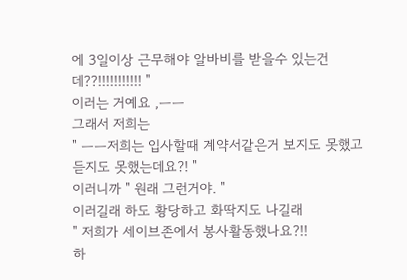에 3일이상 근무해야 알바비를 받을수 있는건데??!!!!!!!!!!! "
이러는 거예요 ,ㅡㅡ
그래서 저희는
" ㅡㅡ저희는 입사할때 계약서같은거 보지도 못했고 듣지도 못했는데요?! "
이러니까 " 원래 그런거야. "
이러길래 하도 황당하고 화딱지도 나길래
" 저희가 세이브존에서 봉사활동했나요?!!
하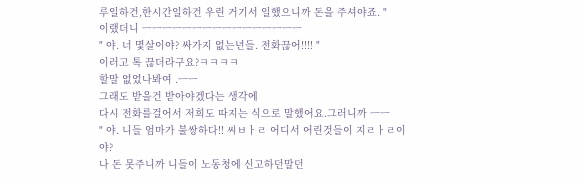루일하건,한시간일하건 우린 거기서 일했으니까 돈을 주셔야죠. "
이랬더니 ㅡㅡㅡㅡㅡㅡㅡㅡㅡㅡㅡㅡㅡㅡㅡㅡ
" 야. 너 몇살이야? 싸가지 없는년들. 전화끊어!!!! "
이러고 톡 끊더라구요?ㅋㅋㅋㅋ
할말 없었나봐여 .ㅡㅡ
그래도 받을건 받아야겠다는 생각에
다시 전화를걸어서 저희도 따지는 식으로 말했어요.그러니까 ㅡㅡ
" 야. 니들 엄마가 불쌍하다!! 씨ㅂㅏㄹ 어디서 어린것들이 지ㄹㅏㄹ이야?
나 돈 못주니까 니들이 노동청에 신고하던말던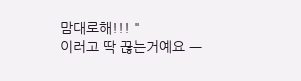맘대로해!!! "
이러고 딱 끊는거예요 ㅡ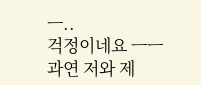ㅡ..
걱정이네요 ㅡㅡ 과연 저와 제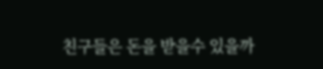친구들은 돈을 받을수 있을까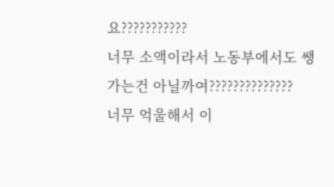요???????????
너무 소액이라서 노동부에서도 쌩가는건 아닐까여??????????????
너무 억울해서 이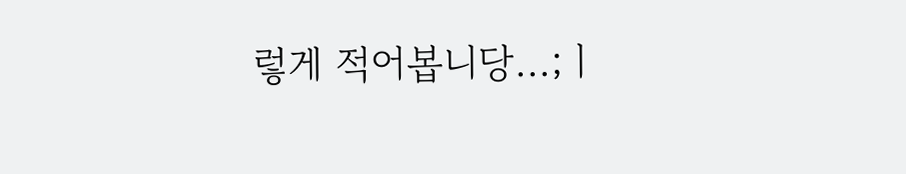렇게 적어봅니당...;ㅣ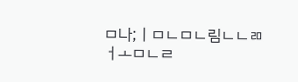ㅁ나;ㅣㅁㄴㅁㄴ림ㄴㄴㄻ
ㅓㅗㅁㄴㄹ